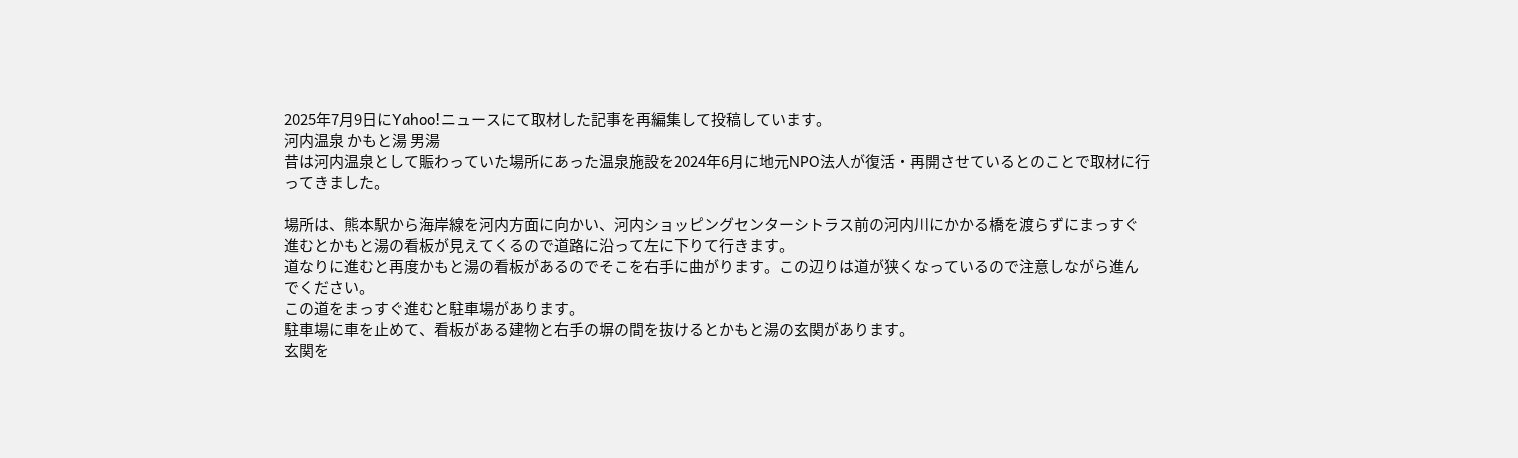2025年7月9日にYahoo!ニュースにて取材した記事を再編集して投稿しています。
河内温泉 かもと湯 男湯
昔は河内温泉として賑わっていた場所にあった温泉施設を2024年6月に地元NPO法人が復活・再開させているとのことで取材に行ってきました。

場所は、熊本駅から海岸線を河内方面に向かい、河内ショッピングセンターシトラス前の河内川にかかる橋を渡らずにまっすぐ進むとかもと湯の看板が見えてくるので道路に沿って左に下りて行きます。
道なりに進むと再度かもと湯の看板があるのでそこを右手に曲がります。この辺りは道が狭くなっているので注意しながら進んでください。
この道をまっすぐ進むと駐車場があります。
駐車場に車を止めて、看板がある建物と右手の塀の間を抜けるとかもと湯の玄関があります。
玄関を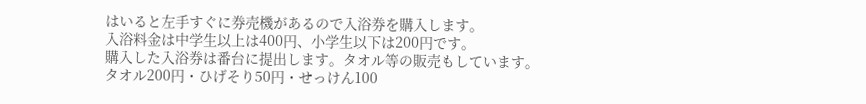はいると左手すぐに券売機があるので入浴券を購入します。
入浴料金は中学生以上は400円、小学生以下は200円です。
購入した入浴券は番台に提出します。タオル等の販売もしています。
タオル200円・ひげそり50円・せっけん100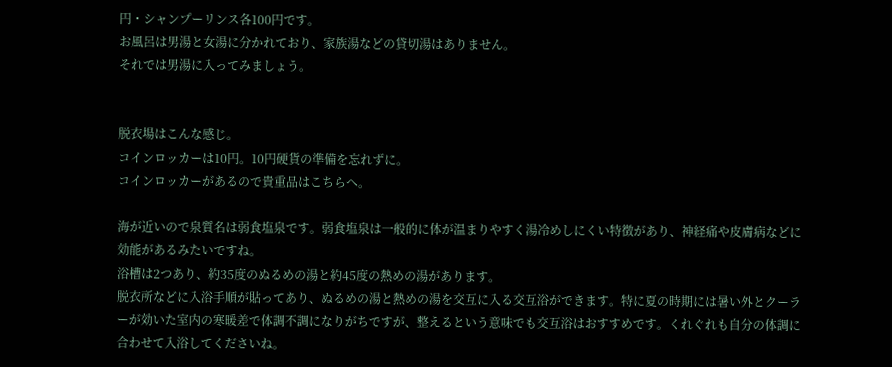円・シャンプーリンス各100円です。
お風呂は男湯と女湯に分かれており、家族湯などの貸切湯はありません。
それでは男湯に入ってみましょう。


脱衣場はこんな感じ。
コインロッカーは10円。10円硬貨の準備を忘れずに。
コインロッカーがあるので貴重品はこちらへ。

海が近いので泉質名は弱食塩泉です。弱食塩泉は一般的に体が温まりやすく湯冷めしにくい特徴があり、神経痛や皮膚病などに効能があるみたいですね。
浴槽は2つあり、約35度のぬるめの湯と約45度の熱めの湯があります。
脱衣所などに入浴手順が貼ってあり、ぬるめの湯と熱めの湯を交互に入る交互浴ができます。特に夏の時期には暑い外とクーラーが効いた室内の寒暖差で体調不調になりがちですが、整えるという意味でも交互浴はおすすめです。くれぐれも自分の体調に合わせて入浴してくださいね。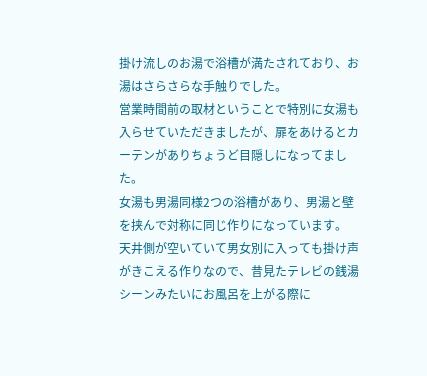掛け流しのお湯で浴槽が満たされており、お湯はさらさらな手触りでした。
営業時間前の取材ということで特別に女湯も入らせていただきましたが、扉をあけるとカーテンがありちょうど目隠しになってました。
女湯も男湯同様2つの浴槽があり、男湯と壁を挟んで対称に同じ作りになっています。
天井側が空いていて男女別に入っても掛け声がきこえる作りなので、昔見たテレビの銭湯シーンみたいにお風呂を上がる際に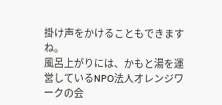掛け声をかけることもできますね。
風呂上がりには、かもと湯を運営しているNPO法人オレンジワークの会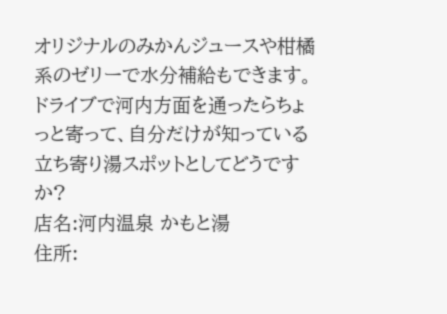オリジナルのみかんジュースや柑橘系のゼリーで水分補給もできます。
ドライブで河内方面を通ったらちょっと寄って、自分だけが知っている立ち寄り湯スポットとしてどうですか?
店名:河内温泉 かもと湯
住所: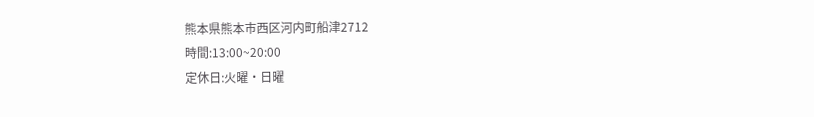熊本県熊本市西区河内町船津2712
時間:13:00~20:00
定休日:火曜・日曜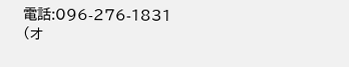電話:096-276-1831 (オ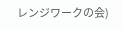レンジワークの会)